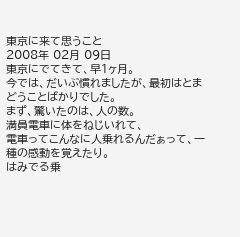東京に来て思うこと
2008年 02月 09日
東京にでてきて、早1ヶ月。
今では、だいぶ慣れましたが、最初はとまどうことばかりでした。
まず、驚いたのは、人の数。
満員電車に体をねじいれて、
電車ってこんなに人乗れるんだぁって、一種の感動を覚えたり。
はみでる乗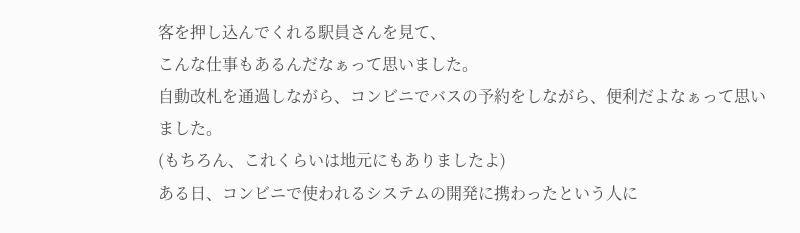客を押し込んでくれる駅員さんを見て、
こんな仕事もあるんだなぁって思いました。
自動改札を通過しながら、コンビニでバスの予約をしながら、便利だよなぁって思いました。
(もちろん、これくらいは地元にもありましたよ)
ある日、コンビニで使われるシステムの開発に携わったという人に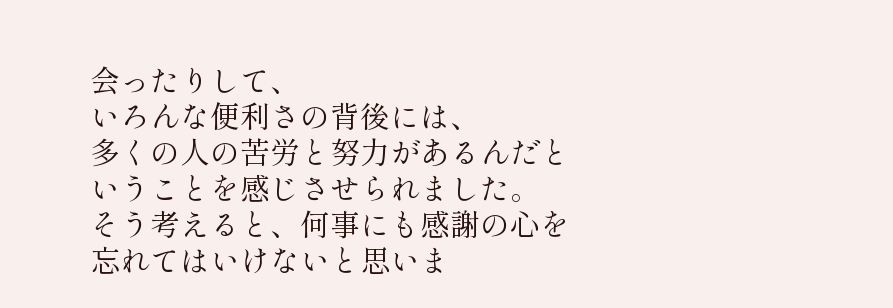会ったりして、
いろんな便利さの背後には、
多くの人の苦労と努力があるんだということを感じさせられました。
そう考えると、何事にも感謝の心を忘れてはいけないと思いま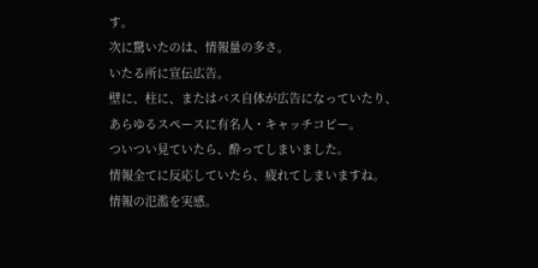す。
次に驚いたのは、情報量の多さ。
いたる所に宣伝広告。
壁に、柱に、またはバス自体が広告になっていたり、
あらゆるスペースに有名人・キャッチコピー。
ついつい見ていたら、酔ってしまいました。
情報全てに反応していたら、疲れてしまいますね。
情報の氾濫を実感。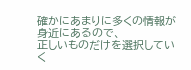確かにあまりに多くの情報が身近にあるので、
正しいものだけを選択していく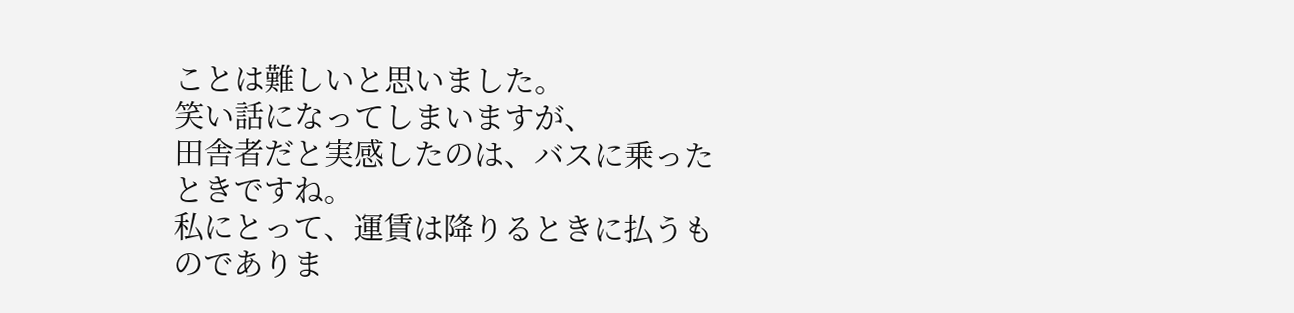ことは難しいと思いました。
笑い話になってしまいますが、
田舎者だと実感したのは、バスに乗ったときですね。
私にとって、運賃は降りるときに払うものでありま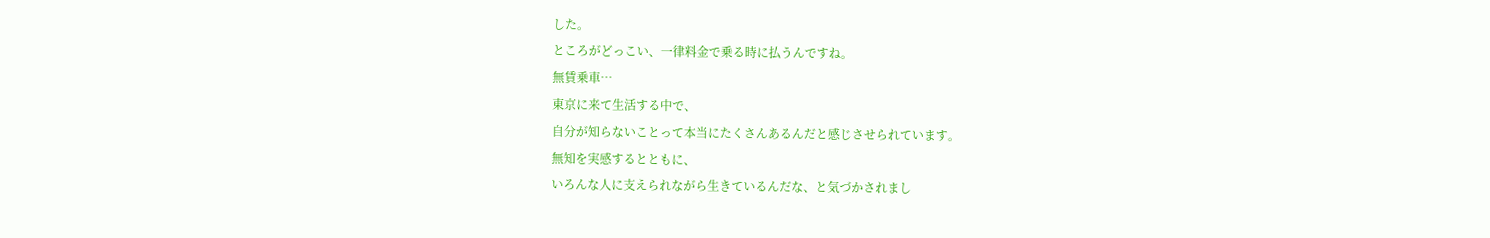した。
ところがどっこい、一律料金で乗る時に払うんですね。
無賃乗車…
東京に来て生活する中で、
自分が知らないことって本当にたくさんあるんだと感じさせられています。
無知を実感するとともに、
いろんな人に支えられながら生きているんだな、と気づかされまし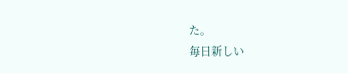た。
毎日新しい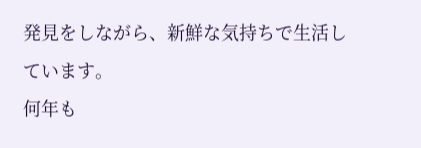発見をしながら、新鮮な気持ちで生活しています。
何年も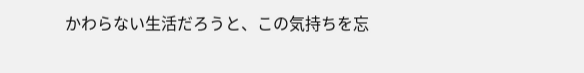かわらない生活だろうと、この気持ちを忘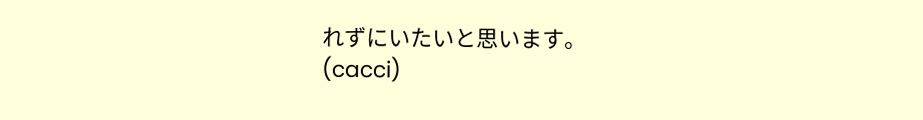れずにいたいと思います。
(cacci)